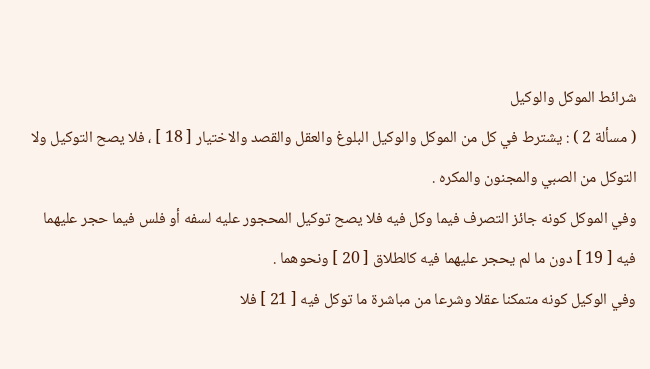شرائط الموكل والوكيل
( مسألة 2 ) : يشترط في كل من الموكل والوكيل البلوغ والعقل والقصد والاختيار [ 18 ] ، فلا يصح التوكيل ولا التوكل من الصبي والمجنون والمكره .
وفي الموكل كونه جائز التصرف فيما وكل فيه فلا يصح توكيل المحجور عليه لسفه أو فلس فيما حجر عليهما فيه [ 19 ] دون ما لم يحجر عليهما فيه كالطلاق [ 20 ] ونحوهما .
وفي الوكيل كونه متمكنا عقلا وشرعا من مباشرة ما توكل فيه [ 21 ] فلا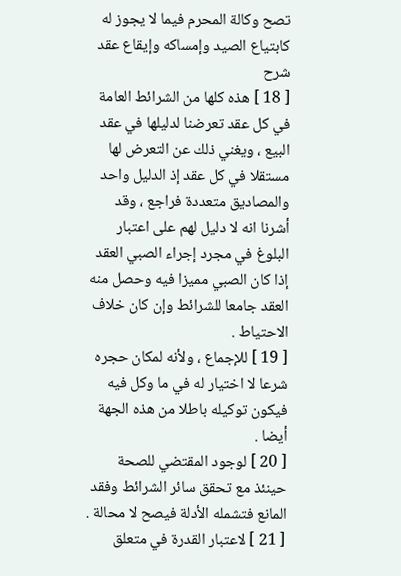تصح وكالة المحرم فيما لا يجوز له كابتياع الصيد وإمساكه وإيقاع عقد
شرح
[ 18 ] هذه كلها من الشرائط العامة في كل عقد تعرضنا لدليلها في عقد البيع ، ويغني ذلك عن التعرض لها مستقلا في كل عقد إذ الدليل واحد والمصاديق متعددة فراجع ، وقد أشرنا انه لا دليل لهم على اعتبار البلوغ في مجرد إجراء الصبي العقد إذا كان الصبي مميزا فيه وحصل منه العقد جامعا للشرائط وإن كان خلاف الاحتياط .
[ 19 ] للإجماع ، ولأنه لمكان حجره شرعا لا اختيار له في ما وكل فيه فيكون توكيله باطلا من هذه الجهة أيضا .
[ 20 ] لوجود المقتضي للصحة حينئذ مع تحقق سائر الشرائط وفقد المانع فتشمله الأدلة فيصح لا محالة .
[ 21 ] لاعتبار القدرة في متعلق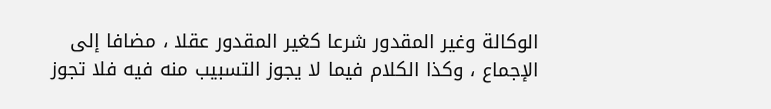الوكالة وغير المقدور شرعا كغير المقدور عقلا ، مضافا إلى الإجماع ، وكذا الكلام فيما لا يجوز التسبيب منه فيه فلا تجوز